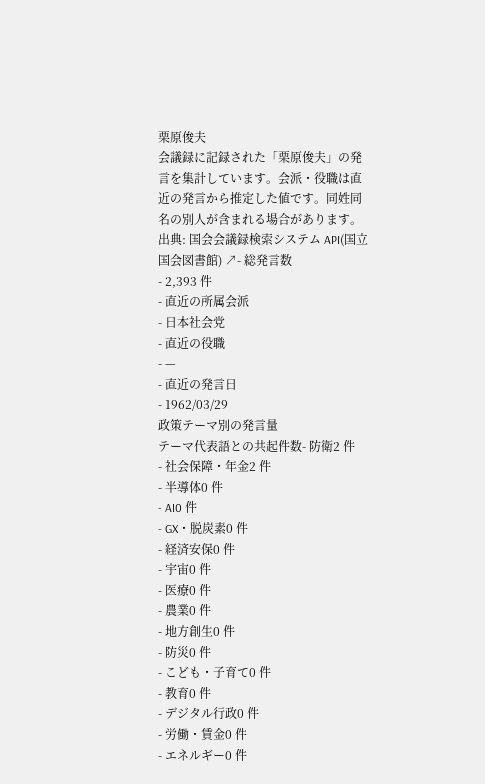栗原俊夫
会議録に記録された「栗原俊夫」の発言を集計しています。会派・役職は直近の発言から推定した値です。同姓同名の別人が含まれる場合があります。
出典: 国会会議録検索システム API(国立国会図書館) ↗- 総発言数
- 2,393 件
- 直近の所属会派
- 日本社会党
- 直近の役職
- —
- 直近の発言日
- 1962/03/29
政策テーマ別の発言量
テーマ代表語との共起件数- 防衛2 件
- 社会保障・年金2 件
- 半導体0 件
- AI0 件
- GX・脱炭素0 件
- 経済安保0 件
- 宇宙0 件
- 医療0 件
- 農業0 件
- 地方創生0 件
- 防災0 件
- こども・子育て0 件
- 教育0 件
- デジタル行政0 件
- 労働・賃金0 件
- エネルギー0 件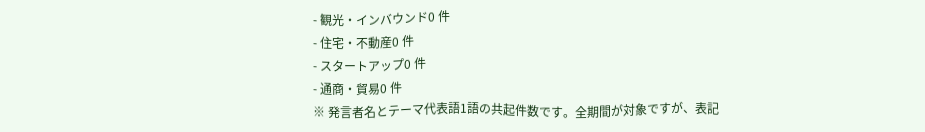- 観光・インバウンド0 件
- 住宅・不動産0 件
- スタートアップ0 件
- 通商・貿易0 件
※ 発言者名とテーマ代表語1語の共起件数です。全期間が対象ですが、表記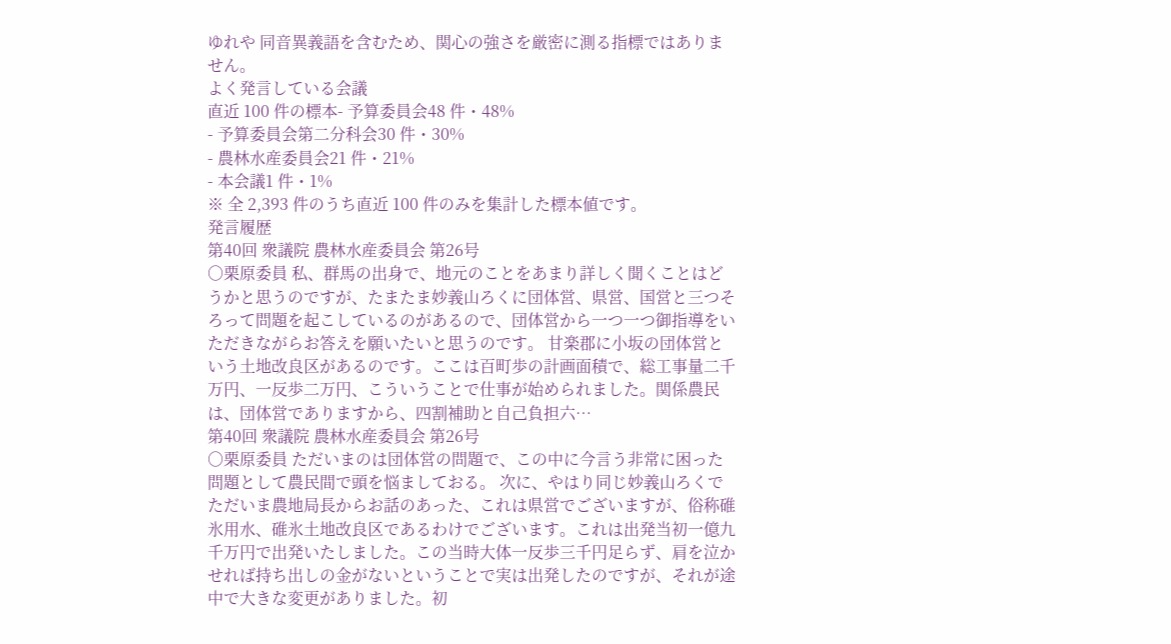ゆれや 同音異義語を含むため、関心の強さを厳密に測る指標ではありません。
よく発言している会議
直近 100 件の標本- 予算委員会48 件・48%
- 予算委員会第二分科会30 件・30%
- 農林水産委員会21 件・21%
- 本会議1 件・1%
※ 全 2,393 件のうち直近 100 件のみを集計した標本値です。
発言履歴
第40回 衆議院 農林水産委員会 第26号
○栗原委員 私、群馬の出身で、地元のことをあまり詳しく聞くことはどうかと思うのですが、たまたま妙義山ろくに団体営、県営、国営と三つそろって問題を起こしているのがあるので、団体営から一つ一つ御指導をいただきながらお答えを願いたいと思うのです。 甘楽郡に小坂の団体営という土地改良区があるのです。ここは百町歩の計画面積で、総工事量二千万円、一反歩二万円、こういうことで仕事が始められました。関係農民は、団体営でありますから、四割補助と自己負担六…
第40回 衆議院 農林水産委員会 第26号
○栗原委員 ただいまのは団体営の問題で、この中に今言う非常に困った問題として農民間で頭を悩ましておる。 次に、やはり同じ妙義山ろくでただいま農地局長からお話のあった、これは県営でございますが、俗称碓氷用水、碓氷土地改良区であるわけでございます。これは出発当初一億九千万円で出発いたしました。この当時大体一反歩三千円足らず、肩を泣かせれば持ち出しの金がないということで実は出発したのですが、それが途中で大きな変更がありました。初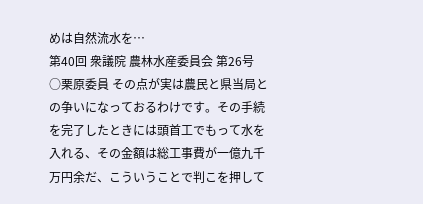めは自然流水を…
第40回 衆議院 農林水産委員会 第26号
○栗原委員 その点が実は農民と県当局との争いになっておるわけです。その手続を完了したときには頭首工でもって水を入れる、その金額は総工事費が一億九千万円余だ、こういうことで判こを押して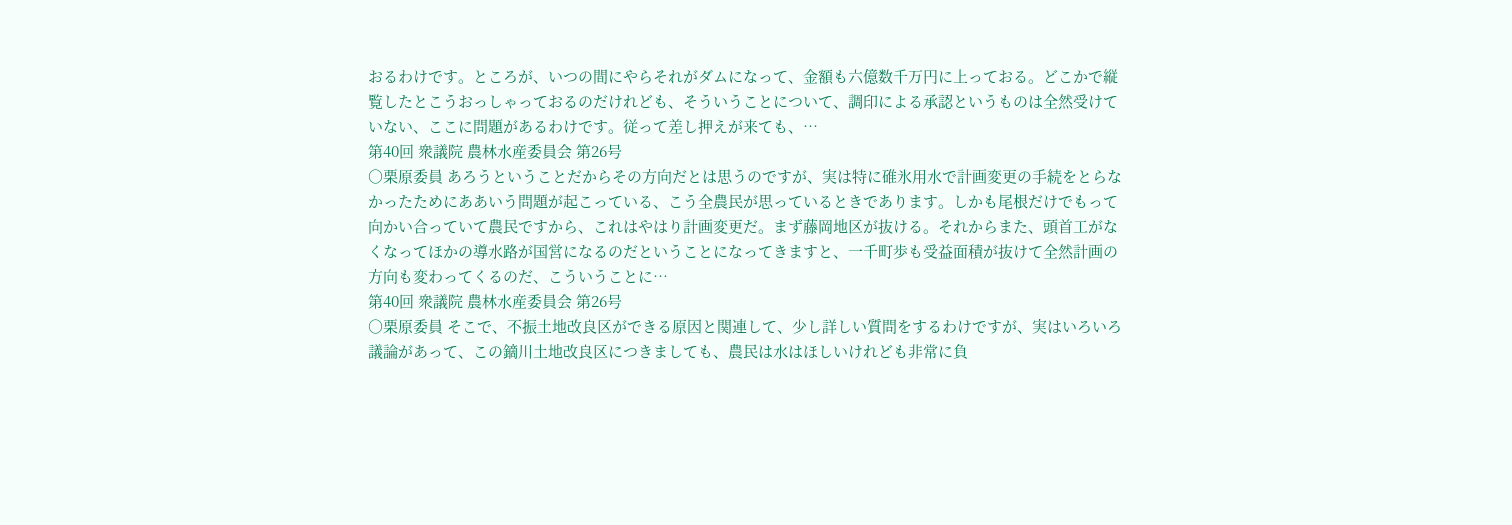おるわけです。ところが、いつの間にやらそれがダムになって、金額も六億数千万円に上っておる。どこかで縦覧したとこうおっしゃっておるのだけれども、そういうことについて、調印による承認というものは全然受けていない、ここに問題があるわけです。従って差し押えが来ても、…
第40回 衆議院 農林水産委員会 第26号
○栗原委員 あろうということだからその方向だとは思うのですが、実は特に碓氷用水で計画変更の手続をとらなかったためにああいう問題が起こっている、こう全農民が思っているときであります。しかも尾根だけでもって向かい合っていて農民ですから、これはやはり計画変更だ。まず藤岡地区が抜ける。それからまた、頭首工がなくなってほかの導水路が国営になるのだということになってきますと、一千町歩も受益面積が抜けて全然計画の方向も変わってくるのだ、こういうことに…
第40回 衆議院 農林水産委員会 第26号
○栗原委員 そこで、不振土地改良区ができる原因と関連して、少し詳しい質問をするわけですが、実はいろいろ議論があって、この鏑川土地改良区につきましても、農民は水はほしいけれども非常に負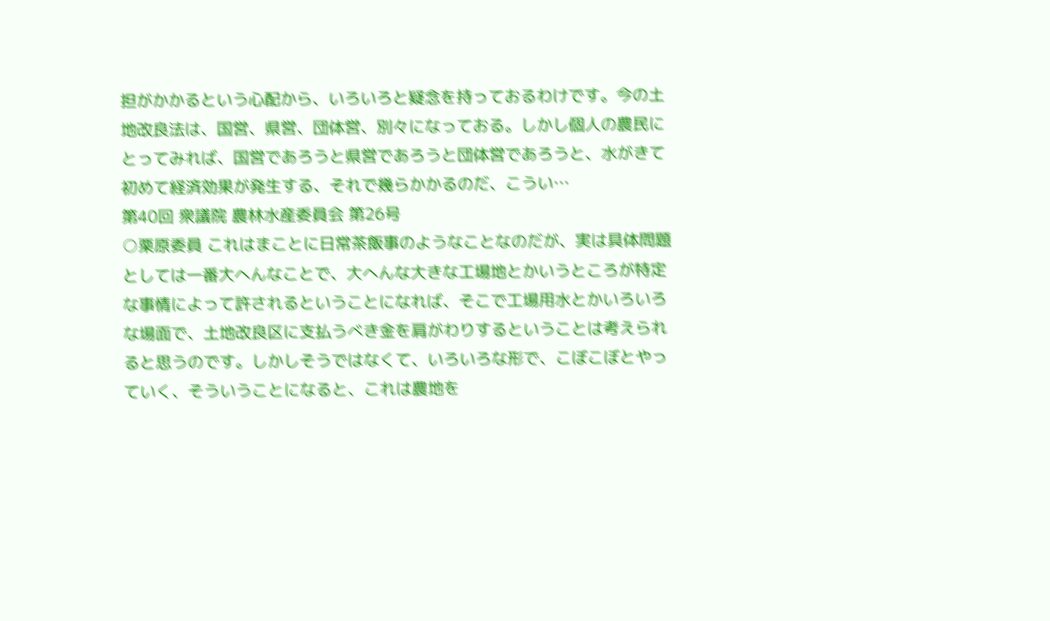担がかかるという心配から、いろいろと疑念を持っておるわけです。今の土地改良法は、国営、県営、団体営、別々になっておる。しかし個人の農民にとってみれば、国営であろうと県営であろうと団体営であろうと、水がきて初めて経済効果が発生する、それで幾らかかるのだ、こうい…
第40回 衆議院 農林水産委員会 第26号
○栗原委員 これはまことに日常茶飯事のようなことなのだが、実は具体問題としては一番大へんなことで、大へんな大きな工場地とかいうところが特定な事情によって許されるということになれば、そこで工場用水とかいろいろな場面で、土地改良区に支払うべき金を肩がわりするということは考えられると思うのです。しかしそうではなくて、いろいろな形で、こぼこぼとやっていく、そういうことになると、これは農地を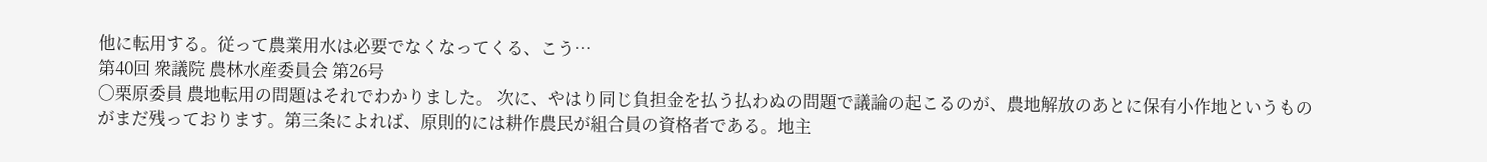他に転用する。従って農業用水は必要でなくなってくる、こう…
第40回 衆議院 農林水産委員会 第26号
○栗原委員 農地転用の問題はそれでわかりました。 次に、やはり同じ負担金を払う払わぬの問題で議論の起こるのが、農地解放のあとに保有小作地というものがまだ残っております。第三条によれば、原則的には耕作農民が組合員の資格者である。地主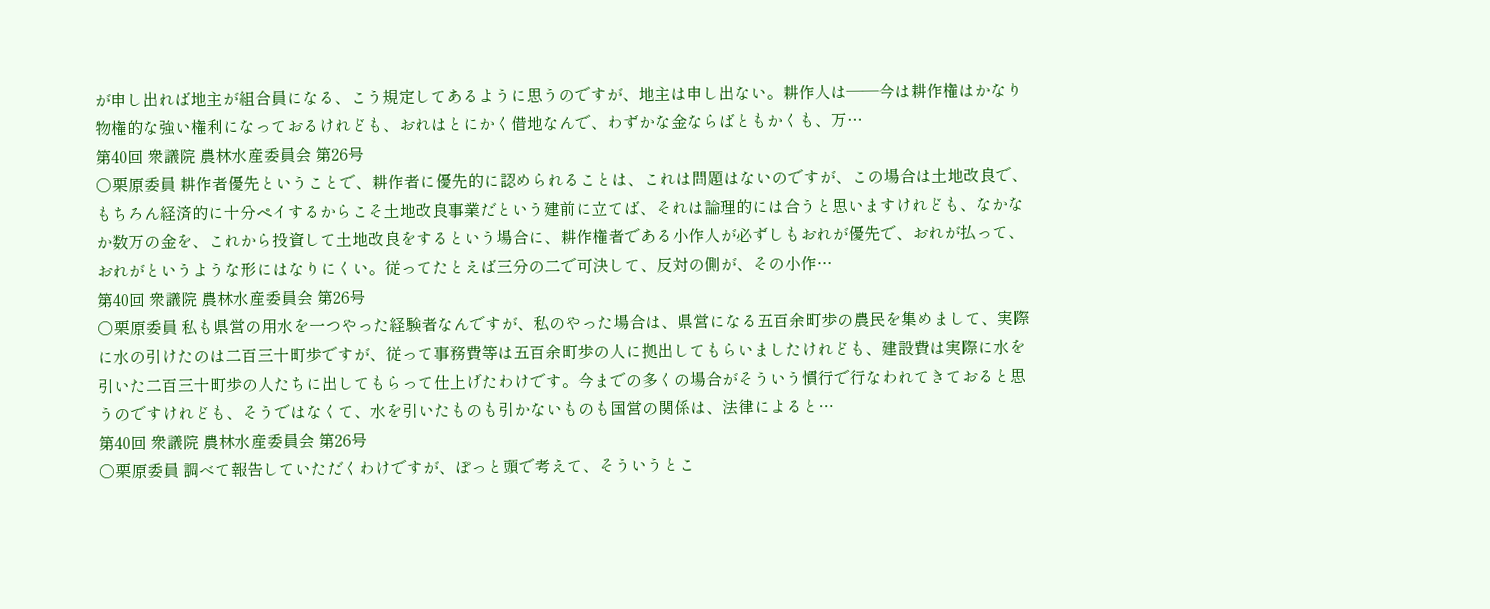が申し出れば地主が組合員になる、こう規定してあるように思うのですが、地主は申し出ない。耕作人は——今は耕作権はかなり物権的な強い権利になっておるけれども、おれはとにかく借地なんで、わずかな金ならばともかくも、万…
第40回 衆議院 農林水産委員会 第26号
○栗原委員 耕作者優先ということで、耕作者に優先的に認められることは、これは問題はないのですが、この場合は土地改良で、もちろん経済的に十分ペイするからこそ土地改良事業だという建前に立てば、それは論理的には合うと思いますけれども、なかなか数万の金を、これから投資して土地改良をするという場合に、耕作権者である小作人が必ずしもおれが優先で、おれが払って、おれがというような形にはなりにくい。従ってたとえば三分の二で可決して、反対の側が、その小作…
第40回 衆議院 農林水産委員会 第26号
○栗原委員 私も県営の用水を一つやった経験者なんですが、私のやった場合は、県営になる五百余町歩の農民を集めまして、実際に水の引けたのは二百三十町歩ですが、従って事務費等は五百余町歩の人に拠出してもらいましたけれども、建設費は実際に水を引いた二百三十町歩の人たちに出してもらって仕上げたわけです。今までの多くの場合がそういう慣行で行なわれてきておると思うのですけれども、そうではなくて、水を引いたものも引かないものも国営の関係は、法律によると…
第40回 衆議院 農林水産委員会 第26号
○栗原委員 調べて報告していただくわけですが、ぽっと頭で考えて、そういうとこ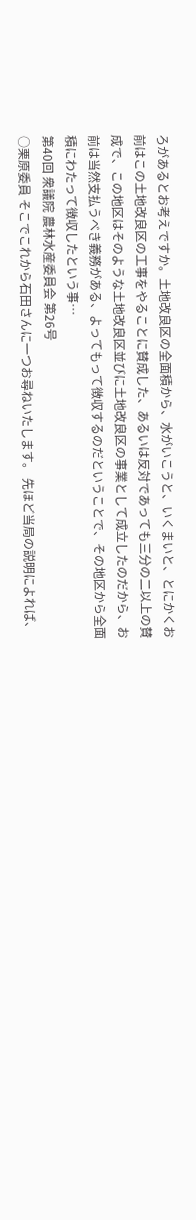ろがあるとお考えですか。土地改良区の全面積から、水がいこうと、いくまいと、とにかくお前はこの土地改良区の工事をやることに賛成した、あるいは反対であっても三分の二以上の賛成で、この地区はそのような土地改良区並びに土地改良区の事業として成立したのだから、お前は当然支払うべき義務がある、よってもって徴収するのだということで、その地区から全面積にわたって徴収したという事…
第40回 衆議院 農林水産委員会 第26号
○栗原委員 そこでこれから石田さんに一つお尋ねいたします。 先ほど当局の説明によれば、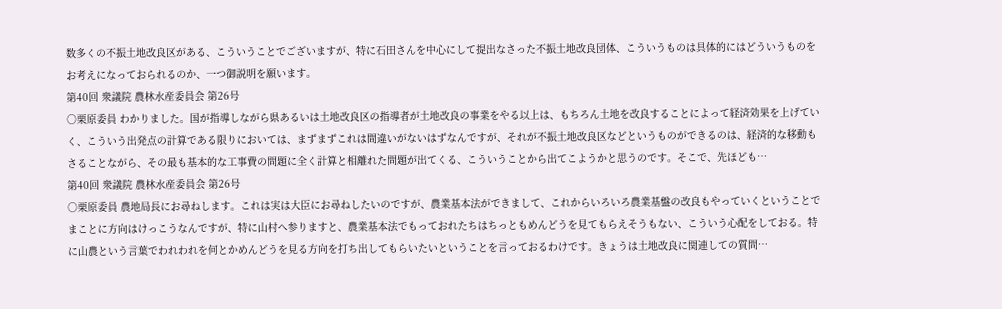数多くの不振土地改良区がある、こういうことでございますが、特に石田さんを中心にして提出なさった不振土地改良団体、こういうものは具体的にはどういうものをお考えになっておられるのか、一つ御説明を願います。
第40回 衆議院 農林水産委員会 第26号
○栗原委員 わかりました。国が指導しながら県あるいは土地改良区の指導者が土地改良の事業をやる以上は、もちろん土地を改良することによって経済効果を上げていく、こういう出発点の計算である限りにおいては、まずまずこれは間違いがないはずなんですが、それが不振土地改良区などというものができるのは、経済的な移動もさることながら、その最も基本的な工事費の問題に全く計算と相離れた問題が出てくる、こういうことから出てこようかと思うのです。そこで、先ほども…
第40回 衆議院 農林水産委員会 第26号
○栗原委員 農地局長にお尋ねします。これは実は大臣にお尋ねしたいのですが、農業基本法ができまして、これからいろいろ農業基盤の改良もやっていくということでまことに方向はけっこうなんですが、特に山村へ参りますと、農業基本法でもっておれたちはちっともめんどうを見てもらえそうもない、こういう心配をしておる。特に山農という言葉でわれわれを何とかめんどうを見る方向を打ち出してもらいたいということを言っておるわけです。きょうは土地改良に関連しての質問…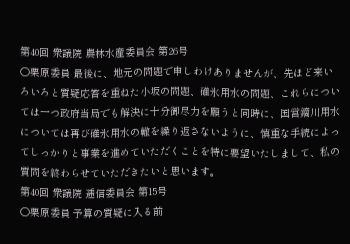第40回 衆議院 農林水産委員会 第26号
○栗原委員 最後に、地元の問題で申しわけありませんが、先ほど来いろいろと質疑応答を重ねた小坂の問題、碓氷用水の問題、これらについては一つ政府当局でも解決に十分御尽力を願うと同時に、国営鏑川用水については再び碓氷用水の轍を繰り返さないように、慎重な手続によってしっかりと事業を進めていただくことを特に要望いたしまして、私の質問を終わらせていただきたいと思います。
第40回 衆議院 逓信委員会 第15号
○栗原委員 予算の質疑に入る前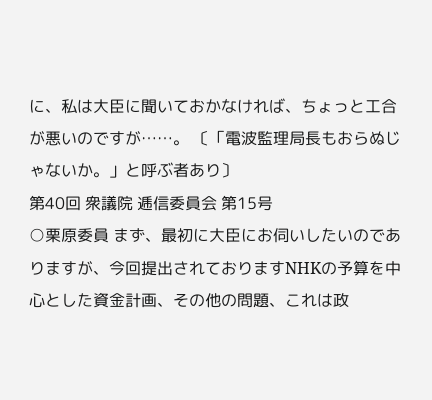に、私は大臣に聞いておかなければ、ちょっと工合が悪いのですが……。 〔「電波監理局長もおらぬじゃないか。」と呼ぶ者あり〕
第40回 衆議院 逓信委員会 第15号
○栗原委員 まず、最初に大臣にお伺いしたいのでありますが、今回提出されておりますNHKの予算を中心とした資金計画、その他の問題、これは政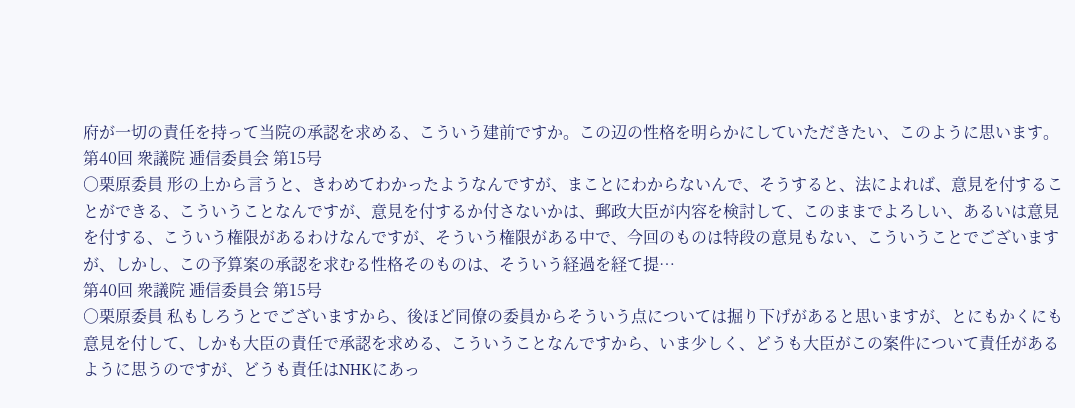府が一切の責任を持って当院の承認を求める、こういう建前ですか。この辺の性格を明らかにしていただきたい、このように思います。
第40回 衆議院 逓信委員会 第15号
○栗原委員 形の上から言うと、きわめてわかったようなんですが、まことにわからないんで、そうすると、法によれば、意見を付することができる、こういうことなんですが、意見を付するか付さないかは、郵政大臣が内容を検討して、このままでよろしい、あるいは意見を付する、こういう権限があるわけなんですが、そういう権限がある中で、今回のものは特段の意見もない、こういうことでございますが、しかし、この予算案の承認を求むる性格そのものは、そういう経過を経て提…
第40回 衆議院 逓信委員会 第15号
○栗原委員 私もしろうとでございますから、後ほど同僚の委員からそういう点については掘り下げがあると思いますが、とにもかくにも意見を付して、しかも大臣の責任で承認を求める、こういうことなんですから、いま少しく、どうも大臣がこの案件について責任があるように思うのですが、どうも責任はNHKにあっ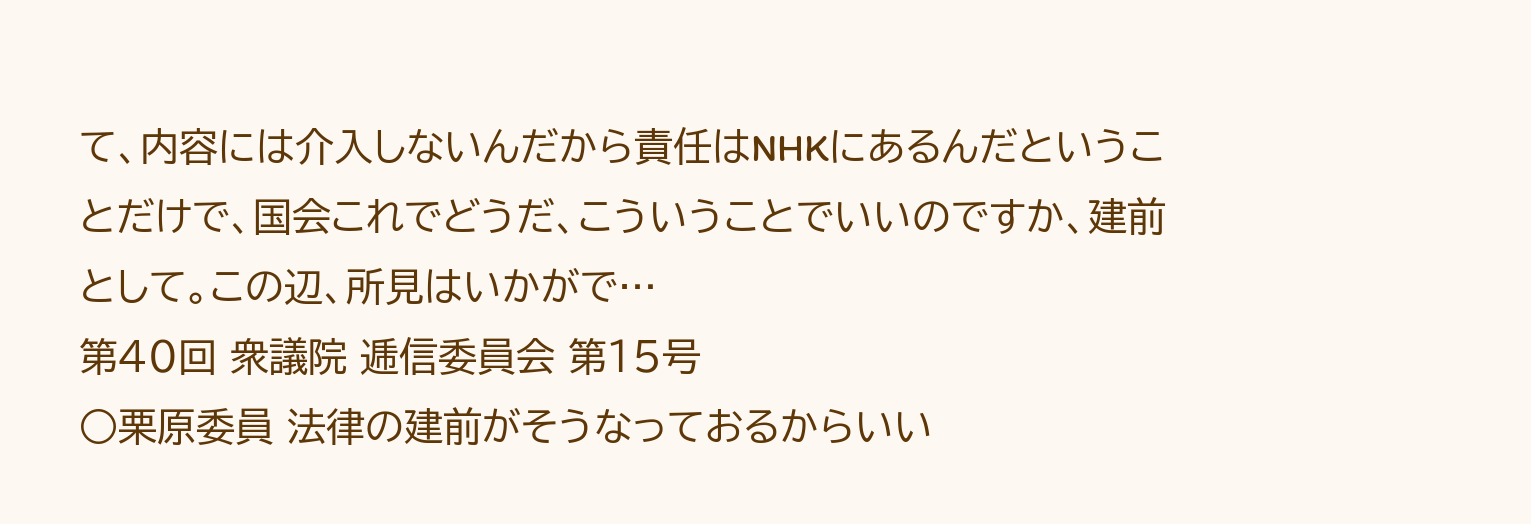て、内容には介入しないんだから責任はNHKにあるんだということだけで、国会これでどうだ、こういうことでいいのですか、建前として。この辺、所見はいかがで…
第40回 衆議院 逓信委員会 第15号
○栗原委員 法律の建前がそうなっておるからいい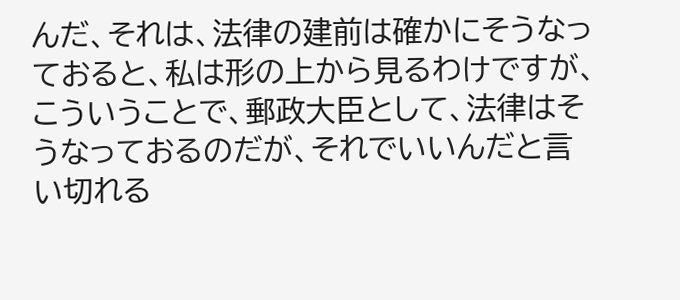んだ、それは、法律の建前は確かにそうなっておると、私は形の上から見るわけですが、こういうことで、郵政大臣として、法律はそうなっておるのだが、それでいいんだと言い切れる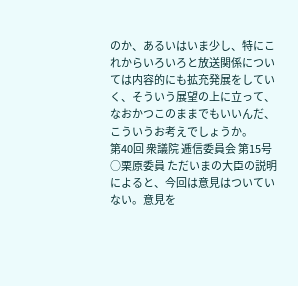のか、あるいはいま少し、特にこれからいろいろと放送関係については内容的にも拡充発展をしていく、そういう展望の上に立って、なおかつこのままでもいいんだ、こういうお考えでしょうか。
第40回 衆議院 逓信委員会 第15号
○栗原委員 ただいまの大臣の説明によると、今回は意見はついていない。意見を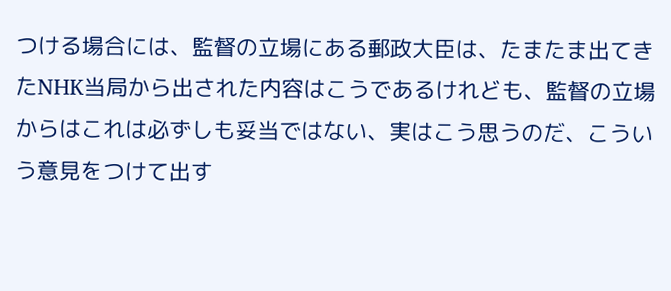つける場合には、監督の立場にある郵政大臣は、たまたま出てきたNHK当局から出された内容はこうであるけれども、監督の立場からはこれは必ずしも妥当ではない、実はこう思うのだ、こういう意見をつけて出す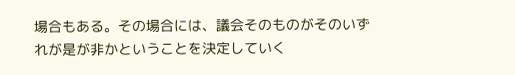場合もある。その場合には、議会そのものがそのいずれが是が非かということを決定していく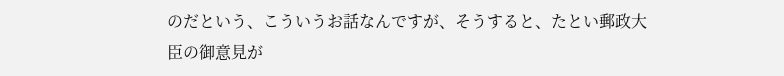のだという、こういうお話なんですが、そうすると、たとい郵政大臣の御意見が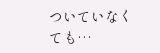ついていなくても…